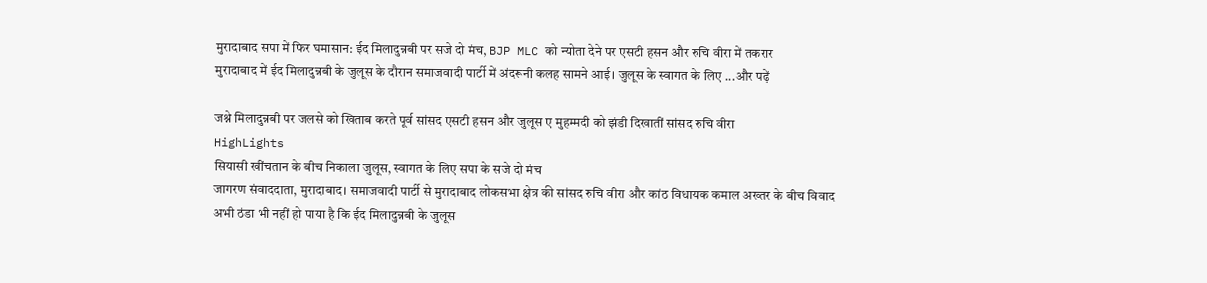मुरादाबाद सपा में फिर घमासान: ईद मिलादुन्नबी पर सजे दो मंच, BJP MLC को न्योता देने पर एसटी हसन और रुचि वीरा में तकरार
मुरादाबाद में ईद मिलादुन्नबी के जुलूस के दौरान समाजवादी पार्टी में अंदरूनी कलह सामने आई। जुलूस के स्वागत के लिए ...और पढ़ें

जश्ने मिलादुन्नबी पर जलसे को खिताब करते पूर्व सांसद एसटी हसन और जुलूस ए मुहम्मदी को झंडी दिखातीं सांसद रुचि वीरा
HighLights
सियासी खींचतान के बीच निकाला जुलूस, स्वागत के लिए सपा के सजे दो मंच
जागरण संवाददाता, मुरादाबाद। समाजवादी पार्टी से मुरादाबाद लोकसभा क्षेत्र की सांसद रुचि वीरा और कांठ विधायक कमाल अख्तर के बीच विवाद अभी ठंडा भी नहीं हो पाया है कि ईद मिलादुन्नबी के जुलूस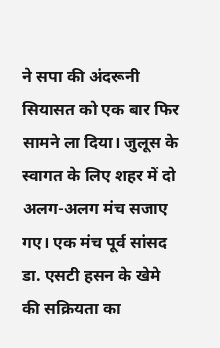ने सपा की अंदरूनी सियासत को एक बार फिर सामने ला दिया। जुलूस के स्वागत के लिए शहर में दो अलग-अलग मंच सजाए गए। एक मंच पूर्व सांसद डा. एसटी हसन के खेमे की सक्रियता का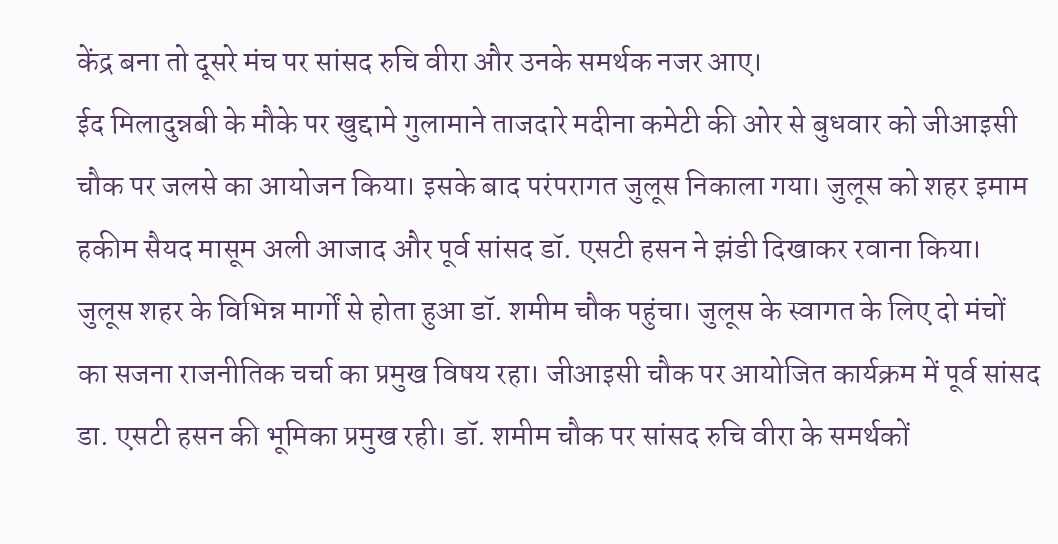केंद्र बना तो दूसरे मंच पर सांसद रुचि वीरा और उनके समर्थक नजर आए।
ईद मिलादुन्नबी के मौके पर खुद्दामे गुलामाने ताजदारे मदीना कमेटी की ओर से बुधवार को जीआइसी चौक पर जलसे का आयोजन किया। इसके बाद परंपरागत जुलूस निकाला गया। जुलूस को शहर इमाम हकीम सैयद मासूम अली आजाद और पूर्व सांसद डॉ. एसटी हसन ने झंडी दिखाकर रवाना किया।
जुलूस शहर के विभिन्न मार्गों से होता हुआ डॉ. शमीम चौक पहुंचा। जुलूस के स्वागत के लिए दो मंचों का सजना राजनीतिक चर्चा का प्रमुख विषय रहा। जीआइसी चौक पर आयोजित कार्यक्रम में पूर्व सांसद डा. एसटी हसन की भूमिका प्रमुख रही। डॉ. शमीम चौक पर सांसद रुचि वीरा के समर्थकों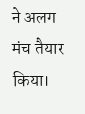ने अलग मंच तैयार किया।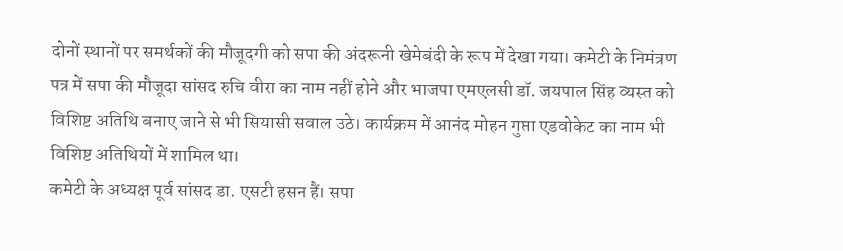दोनों स्थानों पर समर्थकों की मौजूदगी को सपा की अंदरूनी खेमेबंदी के रूप में देखा गया। कमेटी के निमंत्रण पत्र में सपा की मौजूदा सांसद रुचि वीरा का नाम नहीं होने और भाजपा एमएलसी डॉ. जयपाल सिंह व्यस्त को विशिष्ट अतिथि बनाए जाने से भी सियासी सवाल उठे। कार्यक्रम में आनंद मोहन गुप्ता एडवोकेट का नाम भी विशिष्ट अतिथियों में शामिल था।
कमेटी के अध्यक्ष पूर्व सांसद डा. एसटी हसन हैं। सपा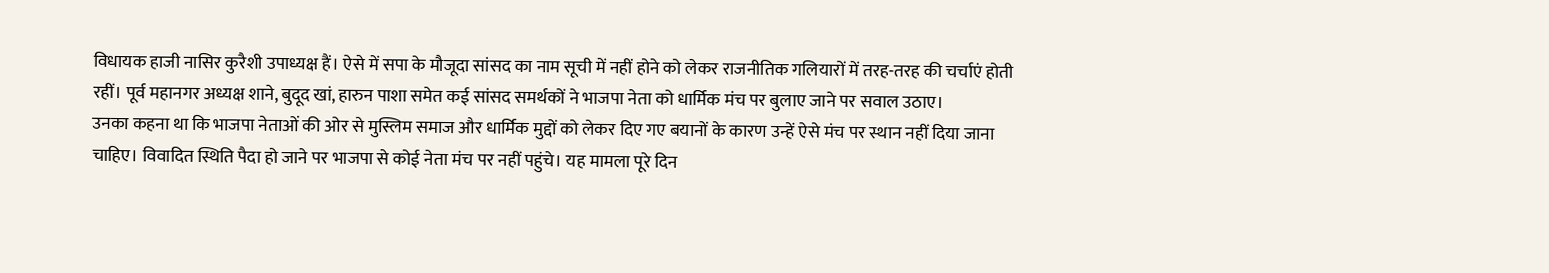विधायक हाजी नासिर कुरैशी उपाध्यक्ष हैं। ऐसे में सपा के मौजूदा सांसद का नाम सूची में नहीं होने को लेकर राजनीतिक गलियारों में तरह-तरह की चर्चाएं होती रहीं। पूर्व महानगर अध्यक्ष शाने, बुदूद खां, हारुन पाशा समेत कई सांसद समर्थकों ने भाजपा नेता को धार्मिक मंच पर बुलाए जाने पर सवाल उठाए।
उनका कहना था कि भाजपा नेताओं की ओर से मुस्लिम समाज और धार्मिक मुद्दों को लेकर दिए गए बयानों के कारण उन्हें ऐसे मंच पर स्थान नहीं दिया जाना चाहिए। विवादित स्थिति पैदा हो जाने पर भाजपा से कोई नेता मंच पर नहीं पहुंचे। यह मामला पूरे दिन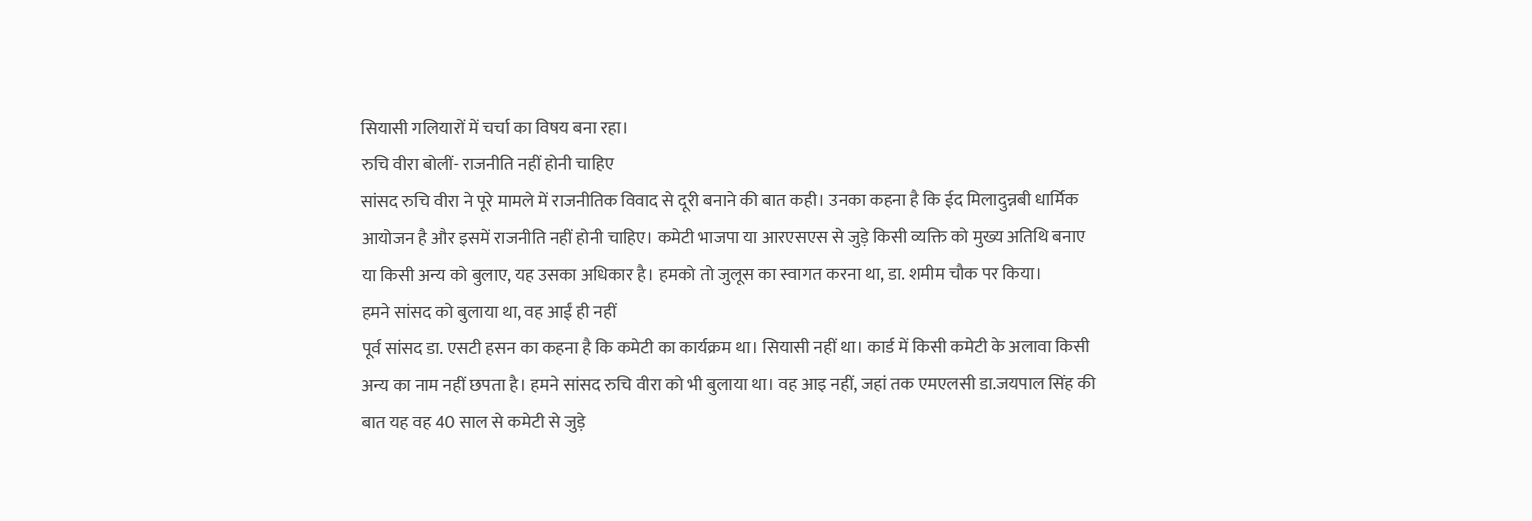सियासी गलियारों में चर्चा का विषय बना रहा।
रुचि वीरा बोलीं- राजनीति नहीं होनी चाहिए
सांसद रुचि वीरा ने पूरे मामले में राजनीतिक विवाद से दूरी बनाने की बात कही। उनका कहना है कि ईद मिलादुन्नबी धार्मिक आयोजन है और इसमें राजनीति नहीं होनी चाहिए। कमेटी भाजपा या आरएसएस से जुड़े किसी व्यक्ति को मुख्य अतिथि बनाए या किसी अन्य को बुलाए, यह उसका अधिकार है। हमको तो जुलूस का स्वागत करना था, डा. शमीम चौक पर किया।
हमने सांसद को बुलाया था, वह आईं ही नहीं
पूर्व सांसद डा. एसटी हसन का कहना है कि कमेटी का कार्यक्रम था। सियासी नहीं था। कार्ड में किसी कमेटी के अलावा किसी अन्य का नाम नहीं छपता है। हमने सांसद रुचि वीरा को भी बुलाया था। वह आइ नहीं, जहां तक एमएलसी डा.जयपाल सिंह की बात यह वह 40 साल से कमेटी से जुड़े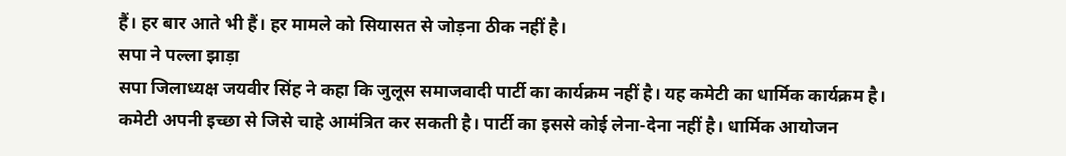हैं। हर बार आते भी हैं। हर मामले को सियासत से जोड़ना ठीक नहीं है।
सपा ने पल्ला झाड़ा
सपा जिलाध्यक्ष जयवीर सिंह ने कहा कि जुलूस समाजवादी पार्टी का कार्यक्रम नहीं है। यह कमेटी का धार्मिक कार्यक्रम है। कमेटी अपनी इच्छा से जिसे चाहे आमंत्रित कर सकती है। पार्टी का इससे कोई लेना-देना नहीं है। धार्मिक आयोजन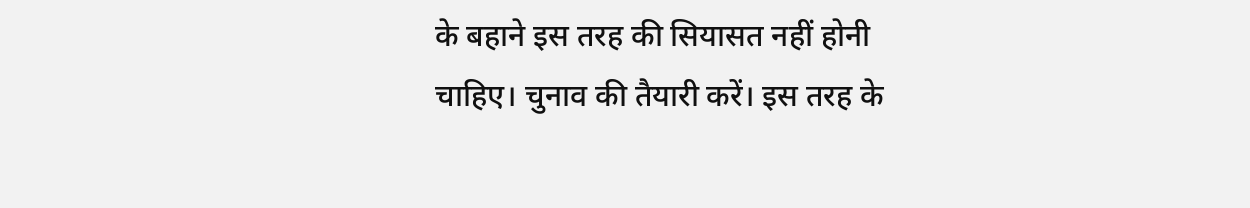के बहाने इस तरह की सियासत नहीं होनी चाहिए। चुनाव की तैयारी करें। इस तरह के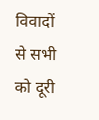विवादों से सभी को दूरी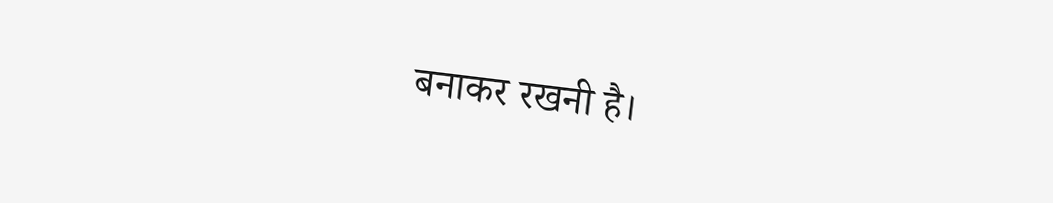बनाकर रखनी है।